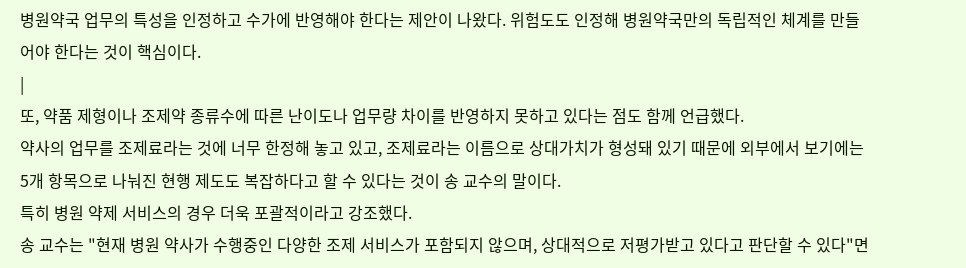병원약국 업무의 특성을 인정하고 수가에 반영해야 한다는 제안이 나왔다. 위험도도 인정해 병원약국만의 독립적인 체계를 만들어야 한다는 것이 핵심이다.
|
또, 약품 제형이나 조제약 종류수에 따른 난이도나 업무량 차이를 반영하지 못하고 있다는 점도 함께 언급했다.
약사의 업무를 조제료라는 것에 너무 한정해 놓고 있고, 조제료라는 이름으로 상대가치가 형성돼 있기 때문에 외부에서 보기에는 5개 항목으로 나눠진 현행 제도도 복잡하다고 할 수 있다는 것이 송 교수의 말이다.
특히 병원 약제 서비스의 경우 더욱 포괄적이라고 강조했다.
송 교수는 "현재 병원 약사가 수행중인 다양한 조제 서비스가 포함되지 않으며, 상대적으로 저평가받고 있다고 판단할 수 있다"면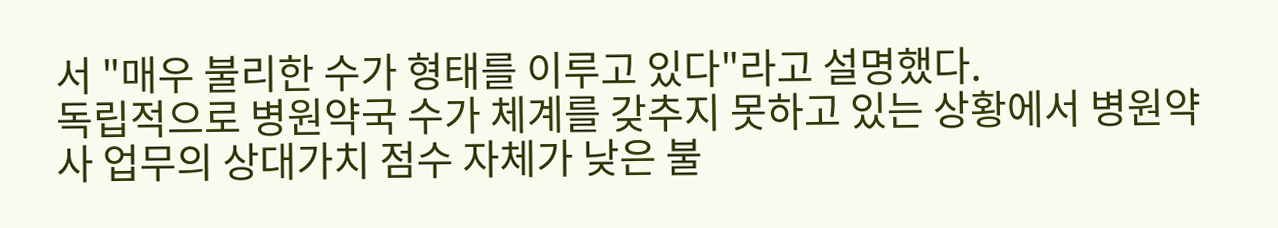서 "매우 불리한 수가 형태를 이루고 있다"라고 설명했다.
독립적으로 병원약국 수가 체계를 갖추지 못하고 있는 상황에서 병원약사 업무의 상대가치 점수 자체가 낮은 불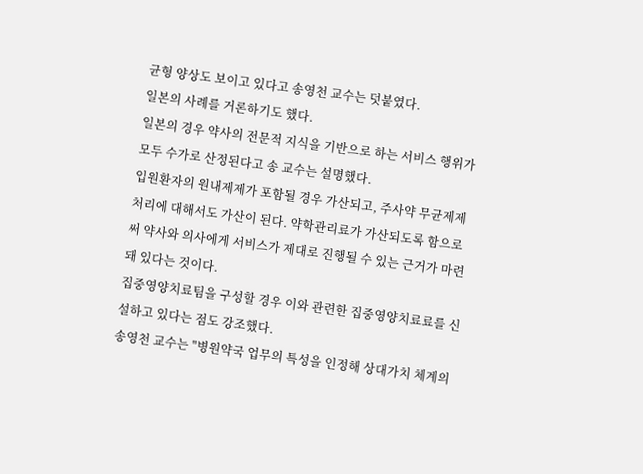균형 양상도 보이고 있다고 송영천 교수는 덧붙였다.
일본의 사례를 거론하기도 했다.
일본의 경우 약사의 전문적 지식을 기반으로 하는 서비스 행위가 모두 수가로 산정된다고 송 교수는 설명했다.
입원환자의 원내제제가 포함될 경우 가산되고, 주사약 무균제제 처리에 대해서도 가산이 된다. 약학관리료가 가산되도록 함으로써 약사와 의사에게 서비스가 제대로 진행될 수 있는 근거가 마련돼 있다는 것이다.
집중영양치료팀을 구성할 경우 이와 관련한 집중영양치료료를 신설하고 있다는 점도 강조했다.
송영천 교수는 "병원약국 업무의 특성을 인정해 상대가치 체계의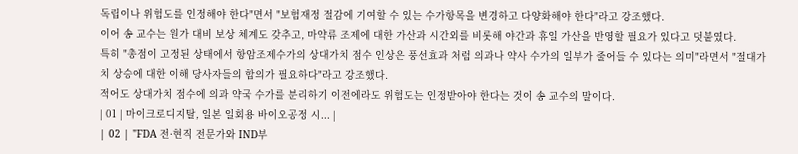독립이나 위험도를 인정해야 한다"면서 "보험재정 절감에 기여할 수 있는 수가항목을 변경하고 다양화해야 한다"라고 강조했다.
이어 송 교수는 원가 대비 보상 체계도 갖추고, 마약류 조제에 대한 가산과 시간외를 비롯해 야간과 휴일 가산을 반영할 필요가 있다고 덧붙였다.
특히 "총점이 고정된 상태에서 항암조제수가의 상대가치 점수 인상은 풍선효과 처럼 의과나 약사 수가의 일부가 줄어들 수 있다는 의미"라면서 "절대가치 상승에 대한 이해 당사자들의 합의가 필요하다"라고 강조했다.
적어도 상대가치 점수에 의과 약국 수가를 분리하기 이전에라도 위험도는 인정받아야 한다는 것이 송 교수의 말이다.
| 01 | 마이크로디지탈, 일본 일회용 바이오공정 시... |
| 02 | "FDA 전·현직 전문가와 IND부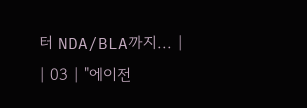터 NDA/BLA까지... |
| 03 | "에이전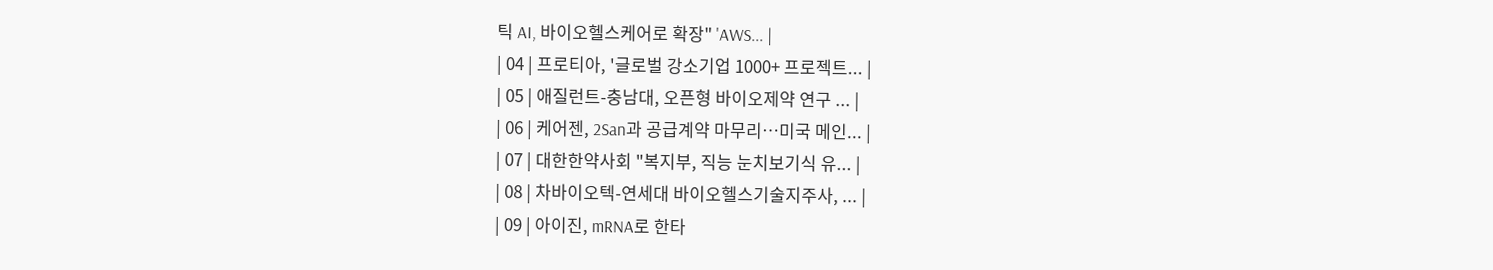틱 AI, 바이오헬스케어로 확장" 'AWS... |
| 04 | 프로티아, '글로벌 강소기업 1000+ 프로젝트... |
| 05 | 애질런트-충남대, 오픈형 바이오제약 연구 ... |
| 06 | 케어젠, 2San과 공급계약 마무리…미국 메인... |
| 07 | 대한한약사회 "복지부, 직능 눈치보기식 유... |
| 08 | 차바이오텍-연세대 바이오헬스기술지주사, ... |
| 09 | 아이진, mRNA로 한타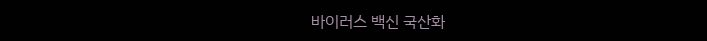바이러스 백신 국산화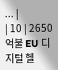... |
| 10 | 2650억불 EU 디지털 헬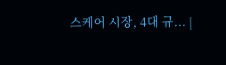스케어 시장, 4대 규... |